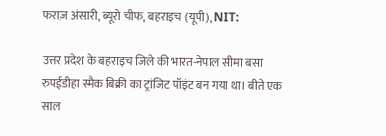फराज़ अंसारी, ब्यूरो चीफ, बहराइच (यूपी), NIT:

उत्तर प्रदेश के बहराइच जिले की भारत-नेपाल सीमा बसा रुपईडीहा स्मैक बिक्री का ट्रांजिट पॉइंट बन गया था। बीते एक साल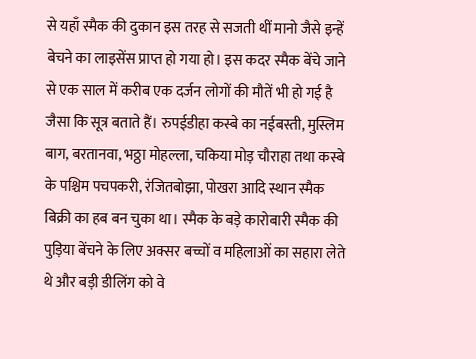से यहाँ स्मैक की दुकान इस तरह से सजती थीं मानो जैसे इन्हें बेचने का लाइसेंस प्राप्त हो गया हो। इस कदर स्मैक बेंचे जाने से एक साल में करीब एक दर्जन लोगों की मौतें भी हो गई है जैसा कि सूत्र बताते हैं। रुपईडीहा कस्बे का नईबस्ती, मुस्लिम बाग, बरतानवा, भठ्ठा मोहल्ला, चकिया मोड़ चौराहा तथा कस्बे के पश्चिम पचपकरी, रंजितबोझा, पोखरा आदि स्थान स्मैक बिक्री का हब बन चुका था। स्मैक के बड़े कारोबारी स्मैक की पुड़िया बेंचने के लिए अक्सर बच्चों व महिलाओं का सहारा लेते थे और बड़ी डीलिंग को वे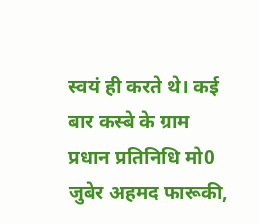स्वयं ही करते थे। कई बार कस्बे के ग्राम प्रधान प्रतिनिधि मो0 जुबेर अहमद फारूकी,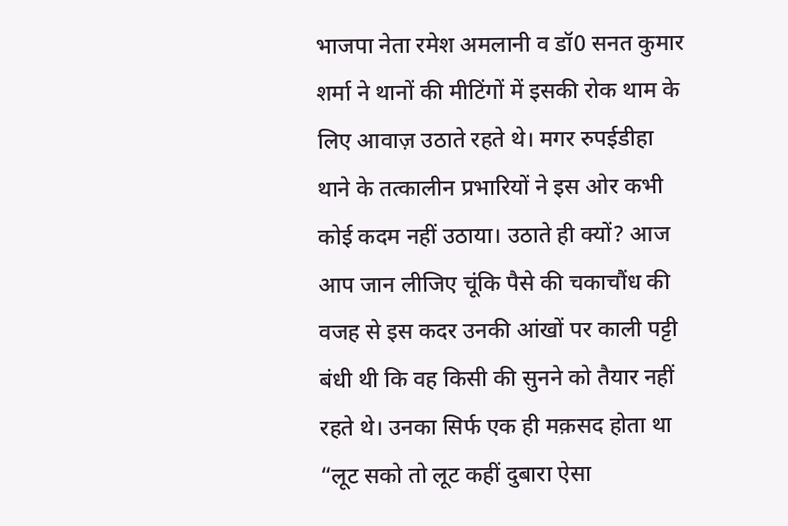भाजपा नेता रमेश अमलानी व डॉ0 सनत कुमार शर्मा ने थानों की मीटिंगों में इसकी रोक थाम के लिए आवाज़ उठाते रहते थे। मगर रुपईडीहा थाने के तत्कालीन प्रभारियों ने इस ओर कभी कोई कदम नहीं उठाया। उठाते ही क्यों? आज आप जान लीजिए चूंकि पैसे की चकाचौंध की वजह से इस कदर उनकी आंखों पर काली पट्टी बंधी थी कि वह किसी की सुनने को तैयार नहीं रहते थे। उनका सिर्फ एक ही मक़सद होता था “लूट सको तो लूट कहीं दुबारा ऐसा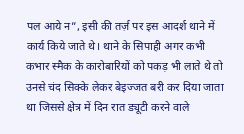पल आये न”, इसी की तर्ज़ पर इस आदर्श थाने में कार्य किये जाते थे। थाने के सिपाही अगर कभी कभार स्मैक के कारोबारियों को पकड़ भी लाते थे तो उनसे चंद सिक्के लेकर बेइज्जत बरी कर दिया जाता था जिससे क्षेत्र में दिन रात ड्यूटी करने वाले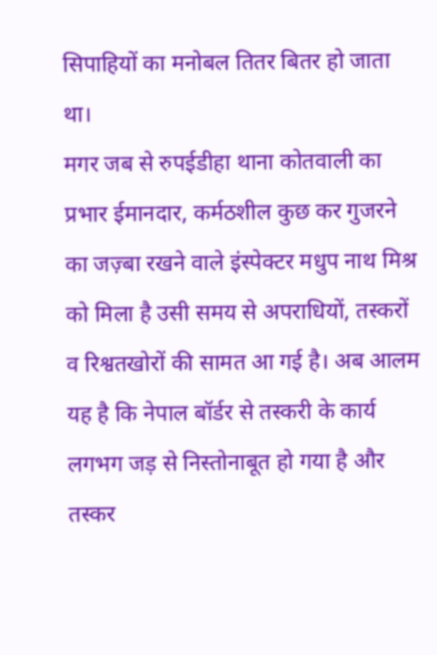सिपाहियों का मनोबल तितर बितर हो जाता था।
मगर जब से रुपईडीहा थाना कोतवाली का प्रभार ईमानदार, कर्मठशील कुछ कर गुजरने का जज़्बा रखने वाले इंस्पेक्टर मधुप नाथ मिश्र को मिला है उसी समय से अपराधियों, तस्करों व रिश्वतखोरों की सामत आ गई है। अब आलम यह है कि नेपाल बॉर्डर से तस्करी के कार्य लगभग जड़ से निस्तोनाबूत हो गया है और तस्कर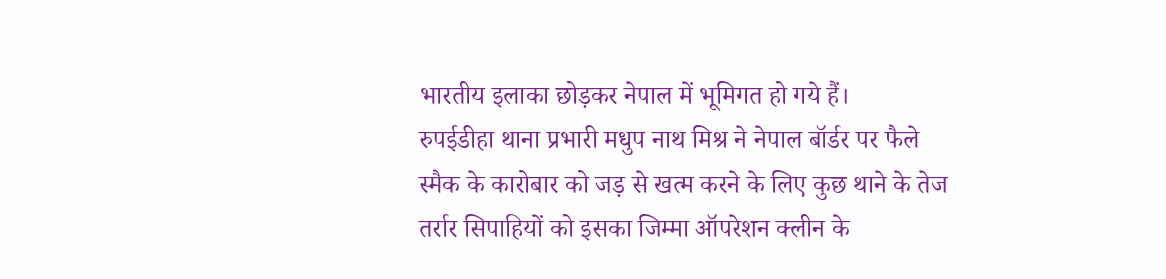भारतीय इलाका छोड़कर नेपाल में भूमिगत हो गये हैं।
रुपईडीहा थाना प्रभारी मधुप नाथ मिश्र ने नेपाल बॉर्डर पर फैले स्मैक के कारोबार को जड़ से खत्म करने के लिए कुछ थाने के तेज तर्रार सिपाहियों को इसका जिम्मा ऑपरेशन क्लीन के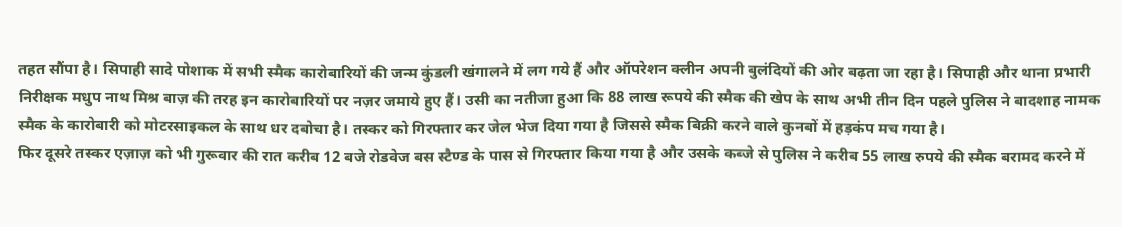तहत सौंपा है। सिपाही सादे पोशाक में सभी स्मैक कारोबारियों की जन्म कुंडली खंगालने में लग गये हैं और ऑपरेशन क्लीन अपनी बुलंदियों की ओर बढ़ता जा रहा है। सिपाही और थाना प्रभारी निरीक्षक मधुप नाथ मिश्र बाज़ की तरह इन कारोबारियों पर नज़र जमाये हुए हैं। उसी का नतीजा हुआ कि 88 लाख रूपये की स्मैक की खेप के साथ अभी तीन दिन पहले पुलिस ने बादशाह नामक स्मैक के कारोबारी को मोटरसाइकल के साथ धर दबोचा है। तस्कर को गिरफ्तार कर जेल भेज दिया गया है जिससे स्मैक बिक्री करने वाले कुनबों में हड़कंप मच गया है।
फिर दूसरे तस्कर एज़ाज़ को भी गुरूवार की रात करीब 12 बजे रोडवेज बस स्टैण्ड के पास से गिरफ्तार किया गया है और उसके कब्जे से पुलिस ने करीब 55 लाख रुपये की स्मैक बरामद करने में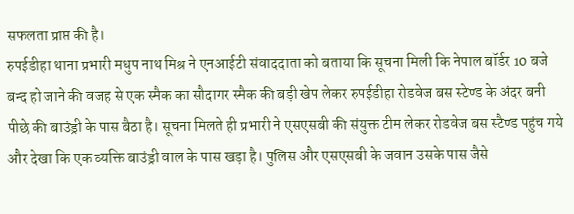सफलता प्राप्त की है।
रुपईडीहा थाना प्रभारी मधुप नाथ मिश्र ने एनआईटी संवाददाता को बताया कि सूचना मिली कि नेपाल बॉर्डर 10 बजे बन्द हो जाने की वजह से एक स्मैक का सौदागर स्मैक की बड़ी खेप लेकर रुपईडीहा रोडवेज बस स्टेण्ड के अंदर बनी पीछे की बाउंड्री के पास बैठा है। सूचना मिलते ही प्रभारी ने एसएसबी की संयुक्त टीम लेकर रोडवेज बस स्टैण्ड पहुंच गये और देखा कि एक व्यक्ति बाउंड्री वाल के पास खड़ा है। पुलिस और एसएसबी के जवान उसके पास जैसे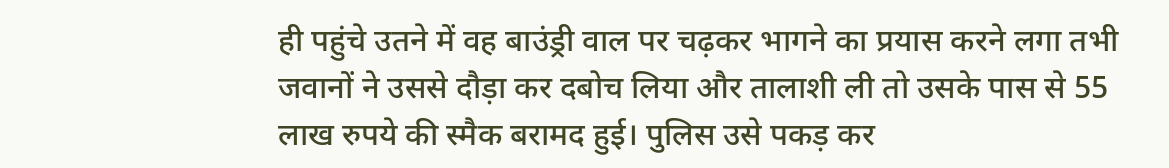ही पहुंचे उतने में वह बाउंड्री वाल पर चढ़कर भागने का प्रयास करने लगा तभी जवानों ने उससे दौड़ा कर दबोच लिया और तालाशी ली तो उसके पास से 55 लाख रुपये की स्मैक बरामद हुई। पुलिस उसे पकड़ कर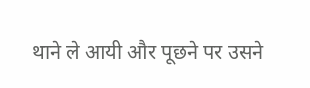थाने ले आयी और पूछने पर उसने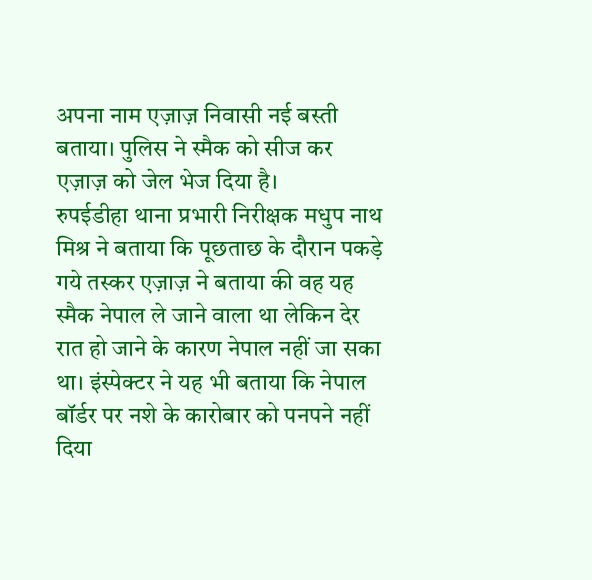अपना नाम एज़ाज़ निवासी नई बस्ती बताया। पुलिस ने स्मैक को सीज कर एज़ाज़ को जेल भेज दिया है।
रुपईडीहा थाना प्रभारी निरीक्षक मधुप नाथ मिश्र ने बताया कि पूछताछ के दौरान पकड़े गये तस्कर एज़ाज़ ने बताया की वह यह स्मैक नेपाल ले जाने वाला था लेकिन देर रात हो जाने के कारण नेपाल नहीं जा सका था। इंस्पेक्टर ने यह भी बताया कि नेपाल बॉर्डर पर नशे के कारोबार को पनपने नहीं दिया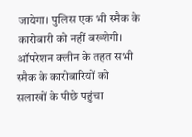जायेगा। पुलिस एक भी स्मैक के कारोबारी को नहीं बख्शेगी। ऑपरेशन क्लीन के तहत सभी स्मैक के कारोबारियों को सलाखों के पीछे पहुंचा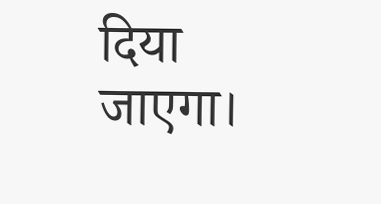दिया जाएगा।